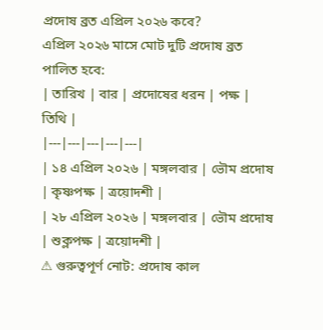প্রদোষ ব্রত এপ্রিল ২০২৬ কবে?
এপ্রিল ২০২৬ মাসে মোট দুটি প্রদোষ ব্রত পালিত হবে:
| তারিখ | বার | প্রদোষের ধরন | পক্ষ | তিথি |
|---|---|---|---|---|
| ১৪ এপ্রিল ২০২৬ | মঙ্গলবার | ভৌম প্রদোষ | কৃষ্ণপক্ষ | ত্রয়োদশী |
| ২৮ এপ্রিল ২০২৬ | মঙ্গলবার | ভৌম প্রদোষ | শুক্লপক্ষ | ত্রয়োদশী |
⚠ গুরুত্বপূর্ণ নোট: প্রদোষ কাল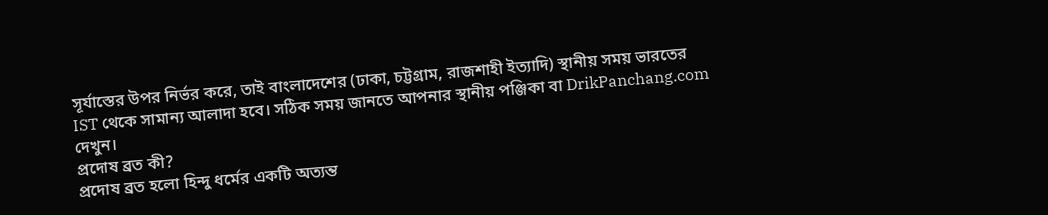সূর্যাস্তের উপর নির্ভর করে, তাই বাংলাদেশের (ঢাকা, চট্টগ্রাম, রাজশাহী ইত্যাদি) স্থানীয় সময় ভারতের IST থেকে সামান্য আলাদা হবে। সঠিক সময় জানতে আপনার স্থানীয় পঞ্জিকা বা DrikPanchang.com দেখুন।
প্রদোষ ব্রত কী?
প্রদোষ ব্রত হলো হিন্দু ধর্মের একটি অত্যন্ত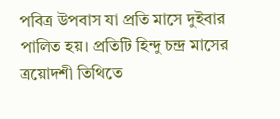পবিত্র উপবাস যা প্রতি মাসে দুইবার পালিত হয়। প্রতিটি হিন্দু চন্দ্র মাসের ত্রয়োদশী তিথিতে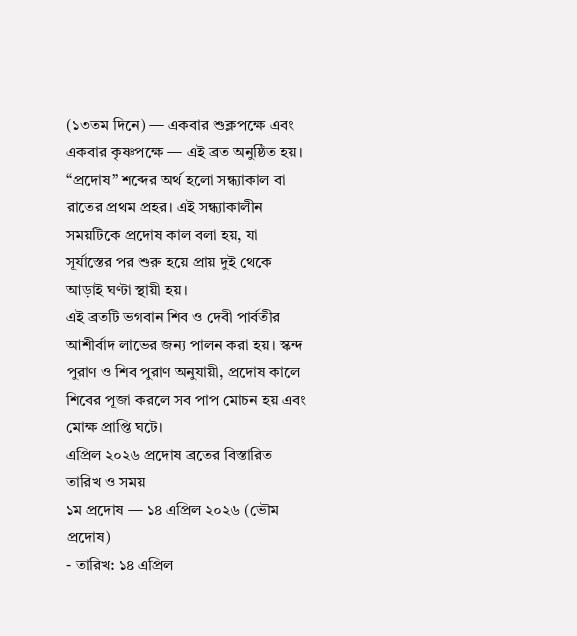(১৩তম দিনে) — একবার শুক্লপক্ষে এবং একবার কৃষ্ণপক্ষে — এই ব্রত অনুষ্ঠিত হয়।
“প্রদোষ” শব্দের অর্থ হলো সন্ধ্যাকাল বা রাতের প্রথম প্রহর। এই সন্ধ্যাকালীন সময়টিকে প্রদোষ কাল বলা হয়, যা সূর্যাস্তের পর শুরু হয়ে প্রায় দুই থেকে আড়াই ঘণ্টা স্থায়ী হয়।
এই ব্রতটি ভগবান শিব ও দেবী পার্বতীর আশীর্বাদ লাভের জন্য পালন করা হয়। স্কন্দ পুরাণ ও শিব পুরাণ অনুযায়ী, প্রদোষ কালে শিবের পূজা করলে সব পাপ মোচন হয় এবং মোক্ষ প্রাপ্তি ঘটে।
এপ্রিল ২০২৬ প্রদোষ ব্রতের বিস্তারিত তারিখ ও সময়
১ম প্রদোষ — ১৪ এপ্রিল ২০২৬ (ভৌম প্রদোষ)
- তারিখ: ১৪ এপ্রিল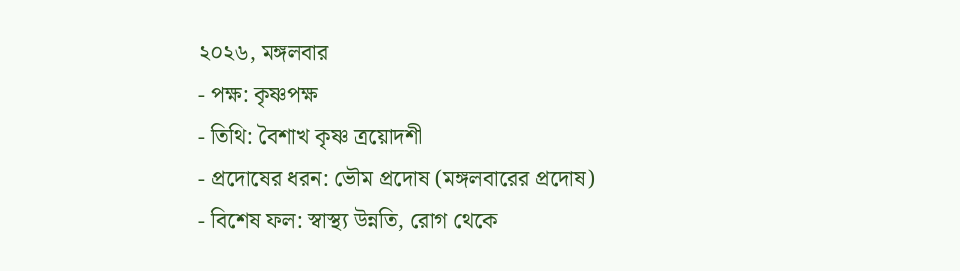২০২৬, মঙ্গলবার
- পক্ষ: কৃষ্ণপক্ষ
- তিথি: বৈশাখ কৃষ্ণ ত্রয়োদশী
- প্রদোষের ধরন: ভৌম প্রদোষ (মঙ্গলবারের প্রদোষ)
- বিশেষ ফল: স্বাস্থ্য উন্নতি, রোগ থেকে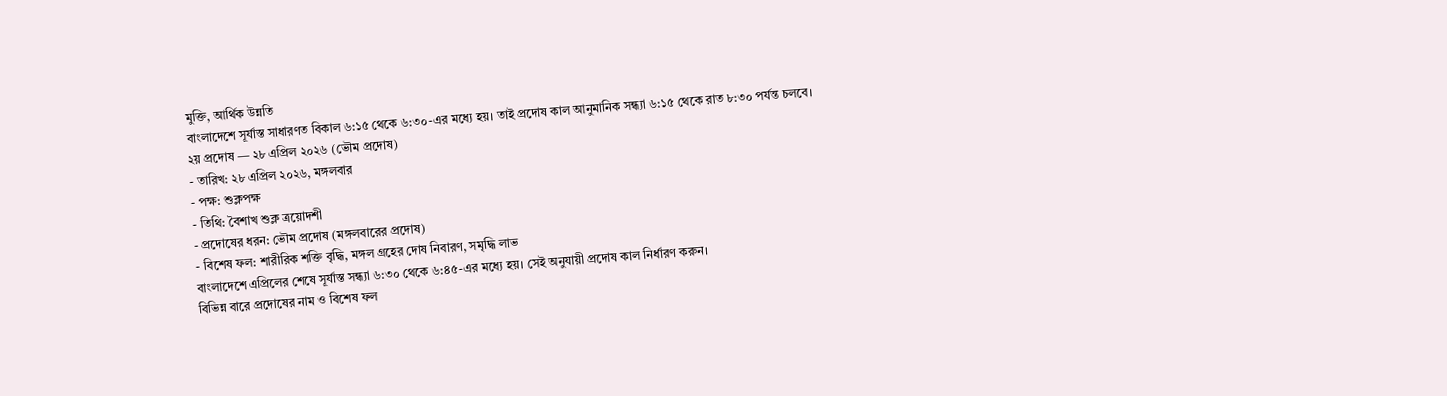মুক্তি, আর্থিক উন্নতি
বাংলাদেশে সূর্যাস্ত সাধারণত বিকাল ৬:১৫ থেকে ৬:৩০-এর মধ্যে হয়। তাই প্রদোষ কাল আনুমানিক সন্ধ্যা ৬:১৫ থেকে রাত ৮:৩০ পর্যন্ত চলবে।
২য় প্রদোষ — ২৮ এপ্রিল ২০২৬ (ভৌম প্রদোষ)
- তারিখ: ২৮ এপ্রিল ২০২৬, মঙ্গলবার
- পক্ষ: শুক্লপক্ষ
- তিথি: বৈশাখ শুক্ল ত্রয়োদশী
- প্রদোষের ধরন: ভৌম প্রদোষ (মঙ্গলবারের প্রদোষ)
- বিশেষ ফল: শারীরিক শক্তি বৃদ্ধি, মঙ্গল গ্রহের দোষ নিবারণ, সমৃদ্ধি লাভ
বাংলাদেশে এপ্রিলের শেষে সূর্যাস্ত সন্ধ্যা ৬:৩০ থেকে ৬:৪৫-এর মধ্যে হয়। সেই অনুযায়ী প্রদোষ কাল নির্ধারণ করুন।
বিভিন্ন বারে প্রদোষের নাম ও বিশেষ ফল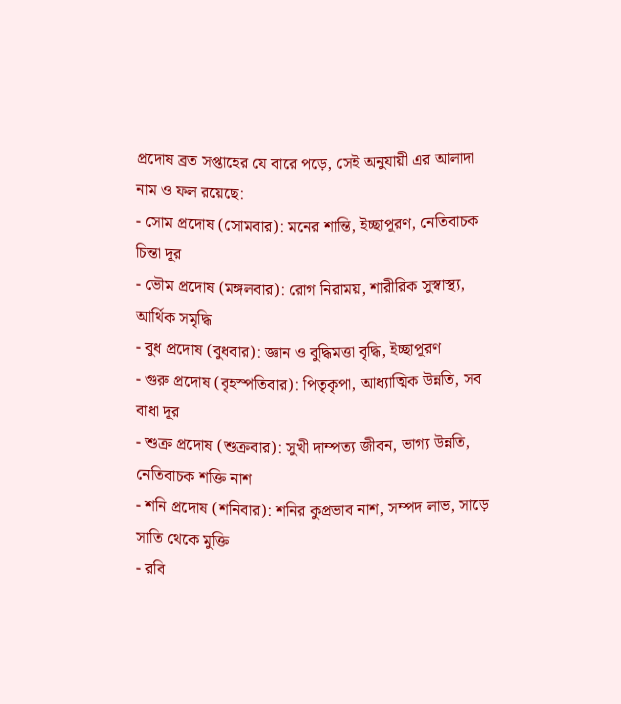প্রদোষ ব্রত সপ্তাহের যে বারে পড়ে, সেই অনুযায়ী এর আলাদা নাম ও ফল রয়েছে:
- সোম প্রদোষ (সোমবার): মনের শান্তি, ইচ্ছাপূরণ, নেতিবাচক চিন্তা দূর
- ভৌম প্রদোষ (মঙ্গলবার): রোগ নিরাময়, শারীরিক সুস্বাস্থ্য, আর্থিক সমৃদ্ধি
- বুধ প্রদোষ (বুধবার): জ্ঞান ও বুদ্ধিমত্তা বৃদ্ধি, ইচ্ছাপূরণ
- গুরু প্রদোষ (বৃহস্পতিবার): পিতৃকৃপা, আধ্যাত্মিক উন্নতি, সব বাধা দূর
- শুক্র প্রদোষ (শুক্রবার): সুখী দাম্পত্য জীবন, ভাগ্য উন্নতি, নেতিবাচক শক্তি নাশ
- শনি প্রদোষ (শনিবার): শনির কুপ্রভাব নাশ, সম্পদ লাভ, সাড়ে সাতি থেকে মুক্তি
- রবি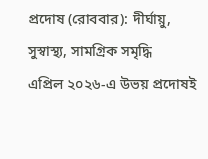প্রদোষ (রোববার): দীর্ঘায়ু, সুস্বাস্থ্য, সামগ্রিক সমৃদ্ধি
এপ্রিল ২০২৬-এ উভয় প্রদোষই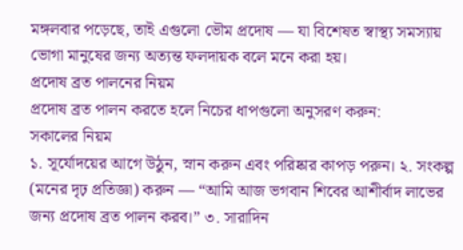মঙ্গলবার পড়েছে, তাই এগুলো ভৌম প্রদোষ — যা বিশেষত স্বাস্থ্য সমস্যায় ভোগা মানুষের জন্য অত্যন্ত ফলদায়ক বলে মনে করা হয়।
প্রদোষ ব্রত পালনের নিয়ম
প্রদোষ ব্রত পালন করতে হলে নিচের ধাপগুলো অনুসরণ করুন:
সকালের নিয়ম
১. সূর্যোদয়ের আগে উঠুন, স্নান করুন এবং পরিষ্কার কাপড় পরুন। ২. সংকল্প (মনের দৃঢ় প্রতিজ্ঞা) করুন — “আমি আজ ভগবান শিবের আশীর্বাদ লাভের জন্য প্রদোষ ব্রত পালন করব।” ৩. সারাদিন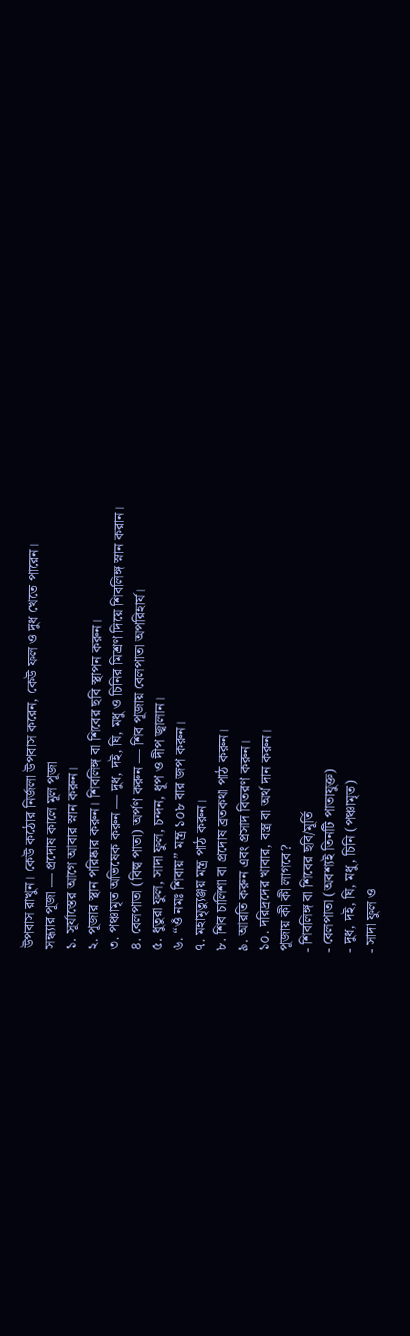উপবাস রাখুন। কেউ কঠোর নির্জলা উপবাস করেন, কেউ ফল ও দুধ খেতে পারেন।
সন্ধ্যার পূজা — প্রদোষ কালে মূল পূজা
১. সূর্যাস্তের আগে আবার স্নান করুন।
২. পূজার স্থান পরিষ্কার করুন। শিবলিঙ্গ বা শিবের ছবি স্থাপন করুন।
৩. পঞ্চামৃত অভিষেক করুন — দুধ, দই, ঘি, মধু ও চিনির মিশ্রণ দিয়ে শিবলিঙ্গ স্নান করান।
৪. বেলপাতা (বিল্ব পাতা) অর্পণ করুন — শিব পূজায় বেলপাতা অপরিহার্য।
৫. ধুতুরা ফুল, সাদা ফুল, চন্দন, ধূপ ও দীপ জ্বালান।
৬. “ওঁ নমঃ শিবায়” মন্ত্র ১০৮ বার জপ করুন।
৭. মহামৃত্যুঞ্জয় মন্ত্র পাঠ করুন।
৮. শিব চালিশা বা প্রদোষ ব্রতকথা পাঠ করুন।
৯. আরতি করুন এবং প্রসাদ বিতরণ করুন।
১০. দরিদ্রদের খাবার, বস্ত্র বা অর্থ দান করুন।
পূজায় কী কী লাগবে?
- শিবলিঙ্গ বা শিবের ছবি/মূর্তি
- বেলপাতা (অবশ্যই তিনটি পাতাযুক্ত)
- দুধ, দই, ঘি, মধু, চিনি (পঞ্চামৃত)
- সাদা ফুল ও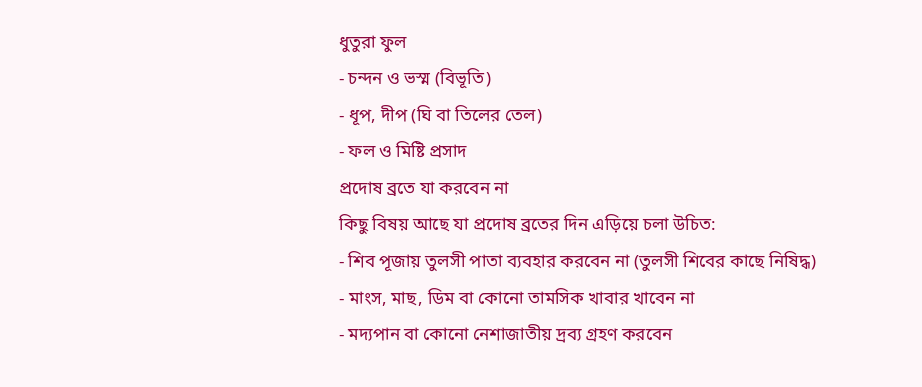ধুতুরা ফুল
- চন্দন ও ভস্ম (বিভূতি)
- ধূপ, দীপ (ঘি বা তিলের তেল)
- ফল ও মিষ্টি প্রসাদ
প্রদোষ ব্রতে যা করবেন না
কিছু বিষয় আছে যা প্রদোষ ব্রতের দিন এড়িয়ে চলা উচিত:
- শিব পূজায় তুলসী পাতা ব্যবহার করবেন না (তুলসী শিবের কাছে নিষিদ্ধ)
- মাংস, মাছ, ডিম বা কোনো তামসিক খাবার খাবেন না
- মদ্যপান বা কোনো নেশাজাতীয় দ্রব্য গ্রহণ করবেন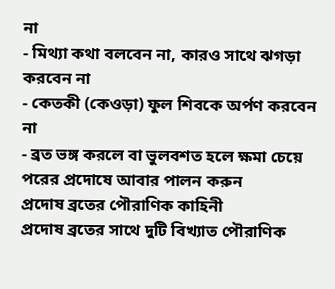না
- মিথ্যা কথা বলবেন না, কারও সাথে ঝগড়া করবেন না
- কেতকী (কেওড়া) ফুল শিবকে অর্পণ করবেন না
- ব্রত ভঙ্গ করলে বা ভুলবশত হলে ক্ষমা চেয়ে পরের প্রদোষে আবার পালন করুন
প্রদোষ ব্রতের পৌরাণিক কাহিনী
প্রদোষ ব্রতের সাথে দুটি বিখ্যাত পৌরাণিক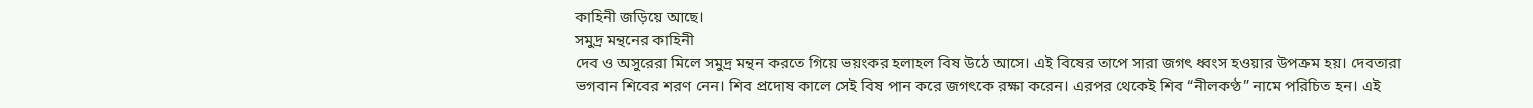কাহিনী জড়িয়ে আছে।
সমুদ্র মন্থনের কাহিনী
দেব ও অসুরেরা মিলে সমুদ্র মন্থন করতে গিয়ে ভয়ংকর হলাহল বিষ উঠে আসে। এই বিষের তাপে সারা জগৎ ধ্বংস হওয়ার উপক্রম হয়। দেবতারা ভগবান শিবের শরণ নেন। শিব প্রদোষ কালে সেই বিষ পান করে জগৎকে রক্ষা করেন। এরপর থেকেই শিব “নীলকণ্ঠ” নামে পরিচিত হন। এই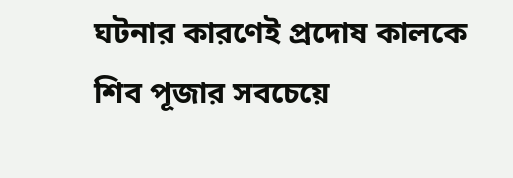ঘটনার কারণেই প্রদোষ কালকে শিব পূজার সবচেয়ে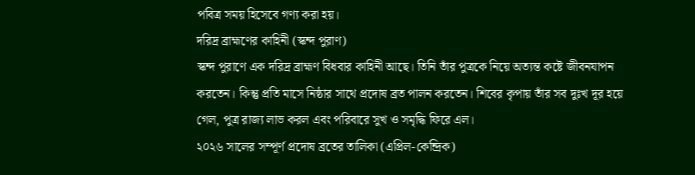পবিত্র সময় হিসেবে গণ্য করা হয়।
দরিদ্র ব্রাহ্মণের কাহিনী (স্কন্দ পুরাণ)
স্কন্দ পুরাণে এক দরিদ্র ব্রাহ্মণ বিধবার কাহিনী আছে। তিনি তাঁর পুত্রকে নিয়ে অত্যন্ত কষ্টে জীবনযাপন করতেন। কিন্তু প্রতি মাসে নিষ্ঠার সাথে প্রদোষ ব্রত পালন করতেন। শিবের কৃপায় তাঁর সব দুঃখ দূর হয়ে গেল, পুত্র রাজ্য লাভ করল এবং পরিবারে সুখ ও সমৃদ্ধি ফিরে এল।
২০২৬ সালের সম্পূর্ণ প্রদোষ ব্রতের তালিকা (এপ্রিল-কেন্দ্রিক)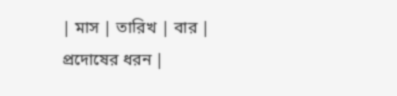| মাস | তারিখ | বার | প্রদোষের ধরন |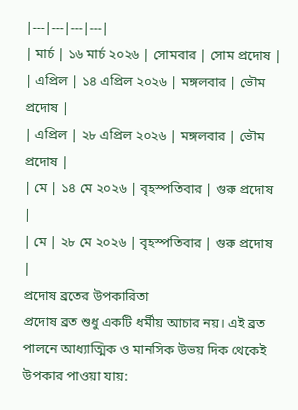|---|---|---|---|
| মার্চ | ১৬ মার্চ ২০২৬ | সোমবার | সোম প্রদোষ |
| এপ্রিল | ১৪ এপ্রিল ২০২৬ | মঙ্গলবার | ভৌম প্রদোষ |
| এপ্রিল | ২৮ এপ্রিল ২০২৬ | মঙ্গলবার | ভৌম প্রদোষ |
| মে | ১৪ মে ২০২৬ | বৃহস্পতিবার | গুরু প্রদোষ |
| মে | ২৮ মে ২০২৬ | বৃহস্পতিবার | গুরু প্রদোষ |
প্রদোষ ব্রতের উপকারিতা
প্রদোষ ব্রত শুধু একটি ধর্মীয় আচার নয়। এই ব্রত পালনে আধ্যাত্মিক ও মানসিক উভয় দিক থেকেই উপকার পাওয়া যায়: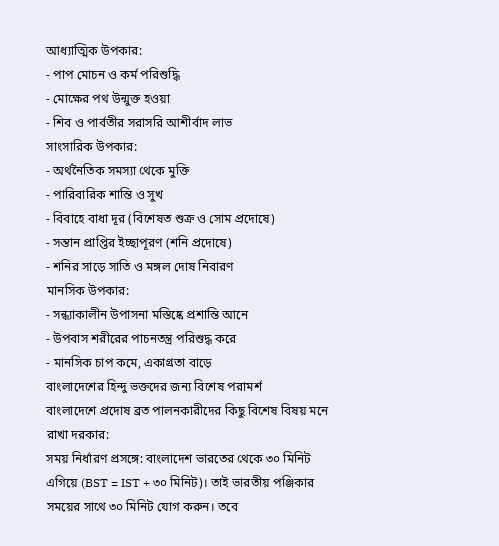আধ্যাত্মিক উপকার:
- পাপ মোচন ও কর্ম পরিশুদ্ধি
- মোক্ষের পথ উন্মুক্ত হওয়া
- শিব ও পার্বতীর সরাসরি আশীর্বাদ লাভ
সাংসারিক উপকার:
- অর্থনৈতিক সমস্যা থেকে মুক্তি
- পারিবারিক শান্তি ও সুখ
- বিবাহে বাধা দূর (বিশেষত শুক্র ও সোম প্রদোষে)
- সন্তান প্রাপ্তির ইচ্ছাপূরণ (শনি প্রদোষে)
- শনির সাড়ে সাতি ও মঙ্গল দোষ নিবারণ
মানসিক উপকার:
- সন্ধ্যাকালীন উপাসনা মস্তিষ্কে প্রশান্তি আনে
- উপবাস শরীরের পাচনতন্ত্র পরিশুদ্ধ করে
- মানসিক চাপ কমে, একাগ্রতা বাড়ে
বাংলাদেশের হিন্দু ভক্তদের জন্য বিশেষ পরামর্শ
বাংলাদেশে প্রদোষ ব্রত পালনকারীদের কিছু বিশেষ বিষয় মনে রাখা দরকার:
সময় নির্ধারণ প্রসঙ্গে: বাংলাদেশ ভারতের থেকে ৩০ মিনিট এগিয়ে (BST = IST + ৩০ মিনিট)। তাই ভারতীয় পঞ্জিকার সময়ের সাথে ৩০ মিনিট যোগ করুন। তবে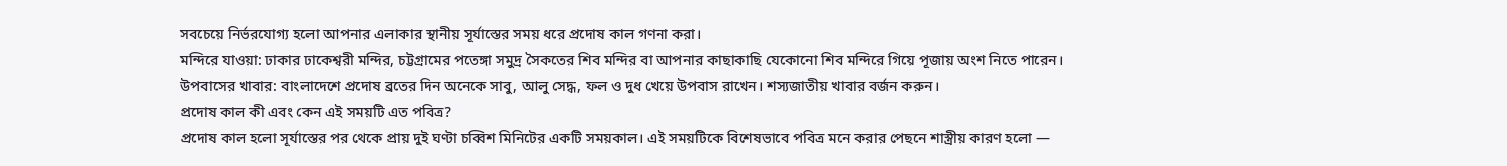সবচেয়ে নির্ভরযোগ্য হলো আপনার এলাকার স্থানীয় সূর্যাস্তের সময় ধরে প্রদোষ কাল গণনা করা।
মন্দিরে যাওয়া: ঢাকার ঢাকেশ্বরী মন্দির, চট্টগ্রামের পতেঙ্গা সমুদ্র সৈকতের শিব মন্দির বা আপনার কাছাকাছি যেকোনো শিব মন্দিরে গিয়ে পূজায় অংশ নিতে পারেন।
উপবাসের খাবার: বাংলাদেশে প্রদোষ ব্রতের দিন অনেকে সাবু, আলু সেদ্ধ, ফল ও দুধ খেয়ে উপবাস রাখেন। শস্যজাতীয় খাবার বর্জন করুন।
প্রদোষ কাল কী এবং কেন এই সময়টি এত পবিত্র?
প্রদোষ কাল হলো সূর্যাস্তের পর থেকে প্রায় দুই ঘণ্টা চব্বিশ মিনিটের একটি সময়কাল। এই সময়টিকে বিশেষভাবে পবিত্র মনে করার পেছনে শাস্ত্রীয় কারণ হলো —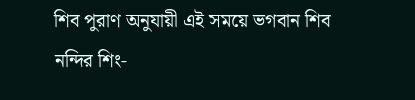শিব পুরাণ অনুযায়ী এই সময়ে ভগবান শিব নন্দির শিং-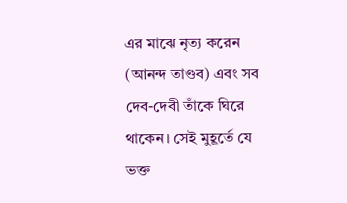এর মাঝে নৃত্য করেন (আনন্দ তাণ্ডব) এবং সব দেব-দেবী তাঁকে ঘিরে থাকেন। সেই মুহূর্তে যে ভক্ত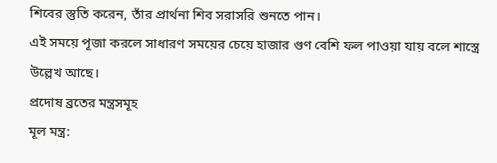শিবের স্তুতি করেন, তাঁর প্রার্থনা শিব সরাসরি শুনতে পান।
এই সময়ে পূজা করলে সাধারণ সময়ের চেয়ে হাজার গুণ বেশি ফল পাওয়া যায় বলে শাস্ত্রে উল্লেখ আছে।
প্রদোষ ব্রতের মন্ত্রসমূহ
মূল মন্ত্র: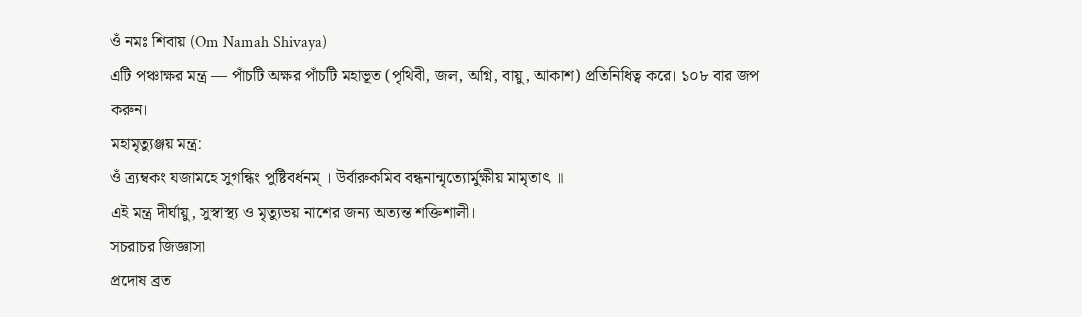ওঁ নমঃ শিবায় (Om Namah Shivaya)
এটি পঞ্চাক্ষর মন্ত্র — পাঁচটি অক্ষর পাঁচটি মহাভূত (পৃথিবী, জল, অগ্নি, বায়ু, আকাশ) প্রতিনিধিত্ব করে। ১০৮ বার জপ করুন।
মহামৃত্যুঞ্জয় মন্ত্র:
ওঁ ত্র্যম্বকং যজামহে সুগন্ধিং পুষ্টিবর্ধনম্ । উর্বারুকমিব বন্ধনান্মৃত্যোর্মুক্ষীয় মামৃতাৎ ॥
এই মন্ত্র দীর্ঘায়ু, সুস্বাস্থ্য ও মৃত্যুভয় নাশের জন্য অত্যন্ত শক্তিশালী।
সচরাচর জিজ্ঞাসা
প্রদোষ ব্রত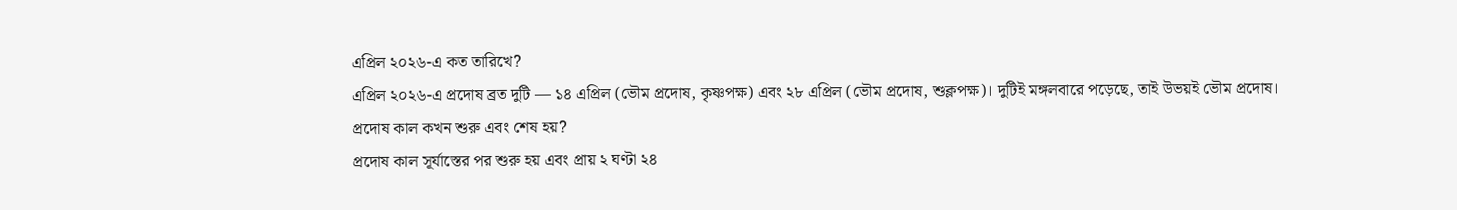এপ্রিল ২০২৬-এ কত তারিখে?
এপ্রিল ২০২৬-এ প্রদোষ ব্রত দুটি — ১৪ এপ্রিল (ভৌম প্রদোষ, কৃষ্ণপক্ষ) এবং ২৮ এপ্রিল (ভৌম প্রদোষ, শুক্লপক্ষ)। দুটিই মঙ্গলবারে পড়েছে, তাই উভয়ই ভৌম প্রদোষ।
প্রদোষ কাল কখন শুরু এবং শেষ হয়?
প্রদোষ কাল সূর্যাস্তের পর শুরু হয় এবং প্রায় ২ ঘণ্টা ২৪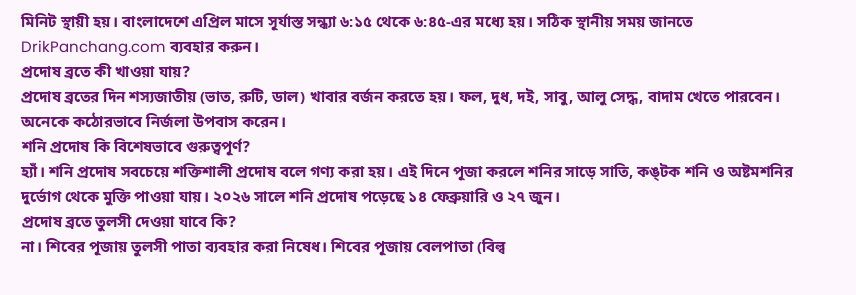মিনিট স্থায়ী হয়। বাংলাদেশে এপ্রিল মাসে সূর্যাস্ত সন্ধ্যা ৬:১৫ থেকে ৬:৪৫-এর মধ্যে হয়। সঠিক স্থানীয় সময় জানতে DrikPanchang.com ব্যবহার করুন।
প্রদোষ ব্রতে কী খাওয়া যায়?
প্রদোষ ব্রতের দিন শস্যজাতীয় (ভাত, রুটি, ডাল) খাবার বর্জন করতে হয়। ফল, দুধ, দই, সাবু, আলু সেদ্ধ, বাদাম খেতে পারবেন। অনেকে কঠোরভাবে নির্জলা উপবাস করেন।
শনি প্রদোষ কি বিশেষভাবে গুরুত্বপূর্ণ?
হ্যাঁ। শনি প্রদোষ সবচেয়ে শক্তিশালী প্রদোষ বলে গণ্য করা হয়। এই দিনে পূজা করলে শনির সাড়ে সাতি, কঙ্টক শনি ও অষ্টমশনির দুর্ভোগ থেকে মুক্তি পাওয়া যায়। ২০২৬ সালে শনি প্রদোষ পড়েছে ১৪ ফেব্রুয়ারি ও ২৭ জুন।
প্রদোষ ব্রতে তুলসী দেওয়া যাবে কি?
না। শিবের পূজায় তুলসী পাতা ব্যবহার করা নিষেধ। শিবের পূজায় বেলপাতা (বিল্ব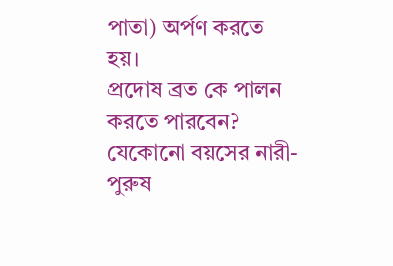পাতা) অর্পণ করতে হয়।
প্রদোষ ব্রত কে পালন করতে পারবেন?
যেকোনো বয়সের নারী-পুরুষ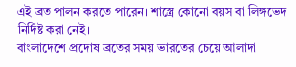এই ব্রত পালন করতে পারেন। শাস্ত্রে কোনো বয়স বা লিঙ্গভেদ নির্দিষ্ট করা নেই।
বাংলাদেশে প্রদোষ ব্রতের সময় ভারতের চেয়ে আলাদা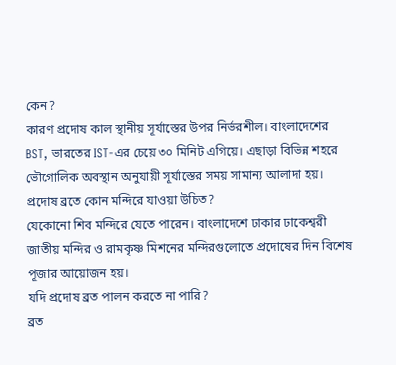কেন?
কারণ প্রদোষ কাল স্থানীয় সূর্যাস্তের উপর নির্ভরশীল। বাংলাদেশের BST, ভারতের IST-এর চেয়ে ৩০ মিনিট এগিয়ে। এছাড়া বিভিন্ন শহরে ভৌগোলিক অবস্থান অনুযায়ী সূর্যাস্তের সময় সামান্য আলাদা হয়।
প্রদোষ ব্রতে কোন মন্দিরে যাওয়া উচিত?
যেকোনো শিব মন্দিরে যেতে পারেন। বাংলাদেশে ঢাকার ঢাকেশ্বরী জাতীয় মন্দির ও রামকৃষ্ণ মিশনের মন্দিরগুলোতে প্রদোষের দিন বিশেষ পূজার আয়োজন হয়।
যদি প্রদোষ ব্রত পালন করতে না পারি?
ব্রত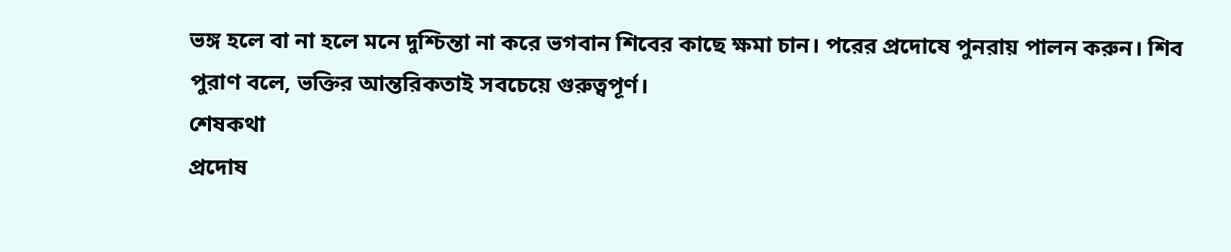ভঙ্গ হলে বা না হলে মনে দুশ্চিন্তা না করে ভগবান শিবের কাছে ক্ষমা চান। পরের প্রদোষে পুনরায় পালন করুন। শিব পুরাণ বলে, ভক্তির আন্তরিকতাই সবচেয়ে গুরুত্বপূর্ণ।
শেষকথা
প্রদোষ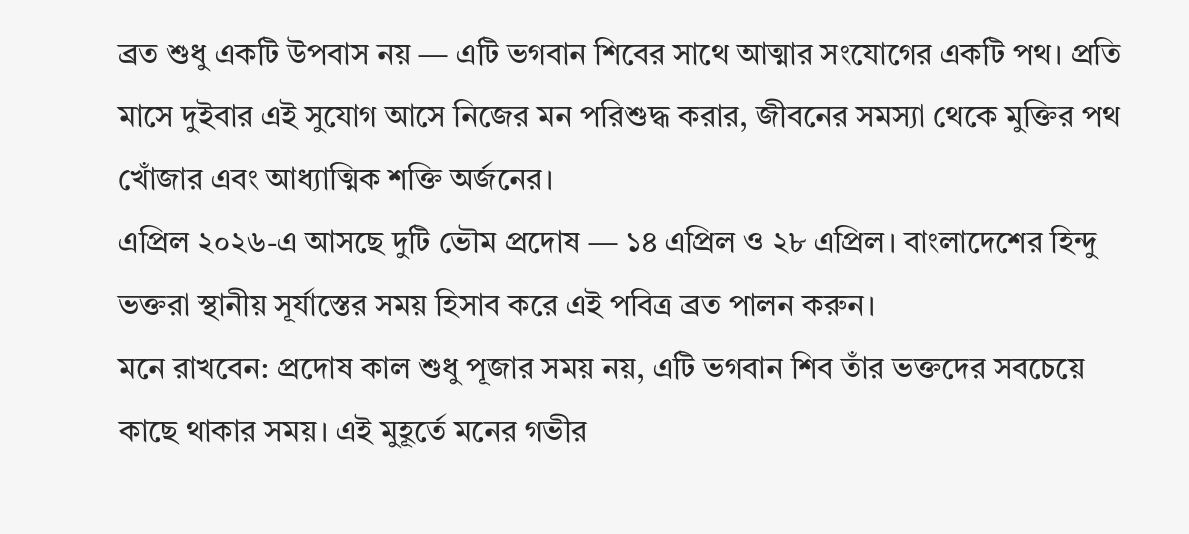ব্রত শুধু একটি উপবাস নয় — এটি ভগবান শিবের সাথে আত্মার সংযোগের একটি পথ। প্রতি মাসে দুইবার এই সুযোগ আসে নিজের মন পরিশুদ্ধ করার, জীবনের সমস্যা থেকে মুক্তির পথ খোঁজার এবং আধ্যাত্মিক শক্তি অর্জনের।
এপ্রিল ২০২৬-এ আসছে দুটি ভৌম প্রদোষ — ১৪ এপ্রিল ও ২৮ এপ্রিল। বাংলাদেশের হিন্দু ভক্তরা স্থানীয় সূর্যাস্তের সময় হিসাব করে এই পবিত্র ব্রত পালন করুন।
মনে রাখবেন: প্রদোষ কাল শুধু পূজার সময় নয়, এটি ভগবান শিব তাঁর ভক্তদের সবচেয়ে কাছে থাকার সময়। এই মুহূর্তে মনের গভীর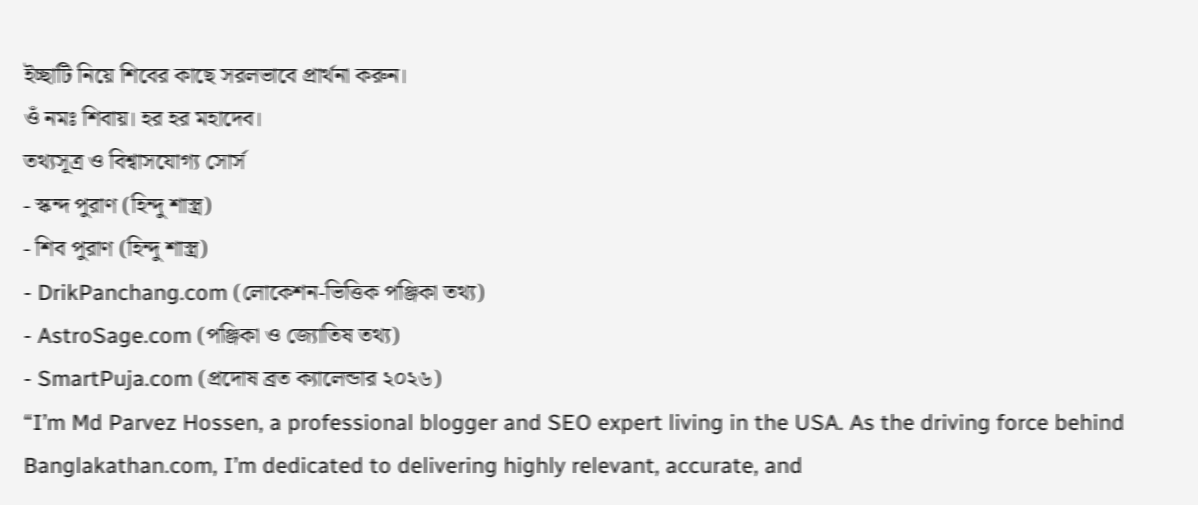ইচ্ছাটি নিয়ে শিবের কাছে সরলভাবে প্রার্থনা করুন।
ওঁ নমঃ শিবায়। হর হর মহাদেব।
তথ্যসূত্র ও বিশ্বাসযোগ্য সোর্স
- স্কন্দ পুরাণ (হিন্দু শাস্ত্র)
- শিব পুরাণ (হিন্দু শাস্ত্র)
- DrikPanchang.com (লোকেশন-ভিত্তিক পঞ্জিকা তথ্য)
- AstroSage.com (পঞ্জিকা ও জ্যোতিষ তথ্য)
- SmartPuja.com (প্রদোষ ব্রত ক্যালেন্ডার ২০২৬)
“I’m Md Parvez Hossen, a professional blogger and SEO expert living in the USA. As the driving force behind Banglakathan.com, I’m dedicated to delivering highly relevant, accurate, and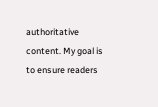authoritative content. My goal is to ensure readers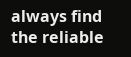always find the reliable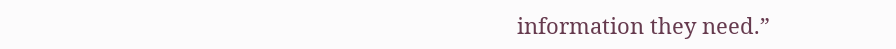information they need.”